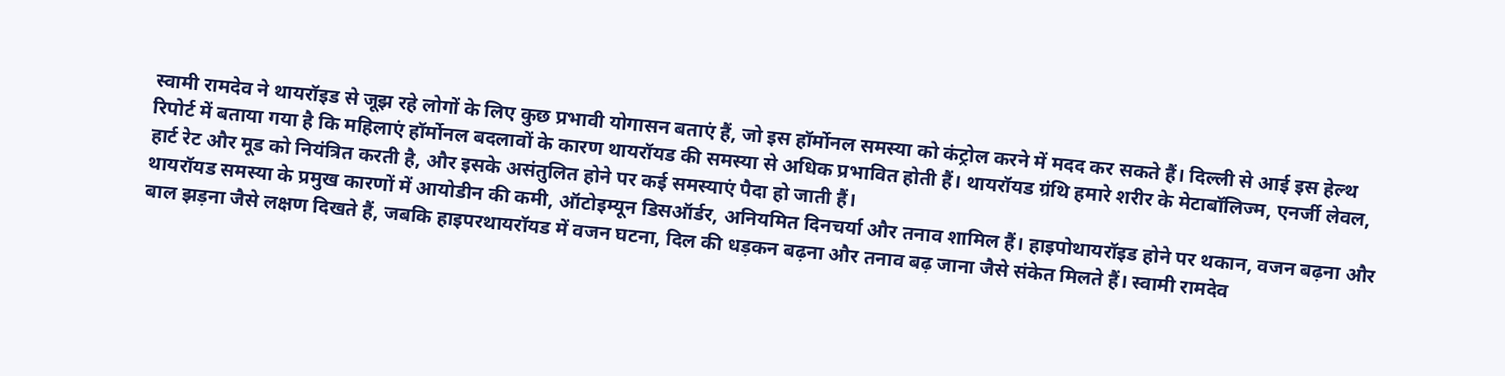स्वामी रामदेव ने थायरॉइड से जूझ रहे लोगों के लिए कुछ प्रभावी योगासन बताएं हैं, जो इस हॉर्मोनल समस्या को कंट्रोल करने में मदद कर सकते हैं। दिल्ली से आई इस हेल्थ रिपोर्ट में बताया गया है कि महिलाएं हॉर्मोनल बदलावों के कारण थायरॉयड की समस्या से अधिक प्रभावित होती हैं। थायरॉयड ग्रंथि हमारे शरीर के मेटाबॉलिज्म, एनर्जी लेवल, हार्ट रेट और मूड को नियंत्रित करती है, और इसके असंतुलित होने पर कई समस्याएं पैदा हो जाती हैं।
थायरॉयड समस्या के प्रमुख कारणों में आयोडीन की कमी, ऑटोइम्यून डिसऑर्डर, अनियमित दिनचर्या और तनाव शामिल हैं। हाइपोथायरॉइड होने पर थकान, वजन बढ़ना और बाल झड़ना जैसे लक्षण दिखते हैं, जबकि हाइपरथायरॉयड में वजन घटना, दिल की धड़कन बढ़ना और तनाव बढ़ जाना जैसे संकेत मिलते हैं। स्वामी रामदेव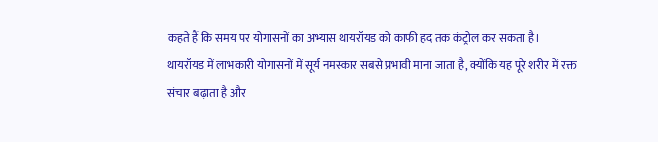कहते हैं कि समय पर योगासनों का अभ्यास थायरॉयड को काफी हद तक कंट्रोल कर सकता है।
थायरॉयड में लाभकारी योगासनों में सूर्य नमस्कार सबसे प्रभावी माना जाता है, क्योंकि यह पूरे शरीर में रक्त संचार बढ़ाता है और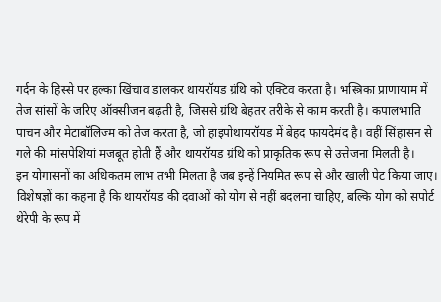गर्दन के हिस्से पर हल्का खिंचाव डालकर थायरॉयड ग्रंथि को एक्टिव करता है। भस्त्रिका प्राणायाम में तेज सांसों के जरिए ऑक्सीजन बढ़ती है, जिससे ग्रंथि बेहतर तरीके से काम करती है। कपालभाति पाचन और मेटाबॉलिज्म को तेज करता है, जो हाइपोथायरॉयड में बेहद फायदेमंद है। वहीं सिंहासन से गले की मांसपेशियां मजबूत होती हैं और थायरॉयड ग्रंथि को प्राकृतिक रूप से उत्तेजना मिलती है।
इन योगासनों का अधिकतम लाभ तभी मिलता है जब इन्हें नियमित रूप से और खाली पेट किया जाए। विशेषज्ञों का कहना है कि थायरॉयड की दवाओं को योग से नहीं बदलना चाहिए, बल्कि योग को सपोर्ट थेरेपी के रूप में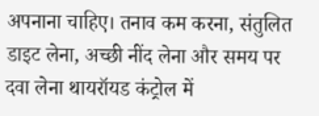अपनाना चाहिए। तनाव कम करना, संतुलित डाइट लेना, अच्छी नींद लेना और समय पर दवा लेना थायरॉयड कंट्रोल में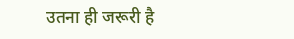उतना ही जरूरी है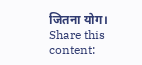जितना योग।
Share this content: